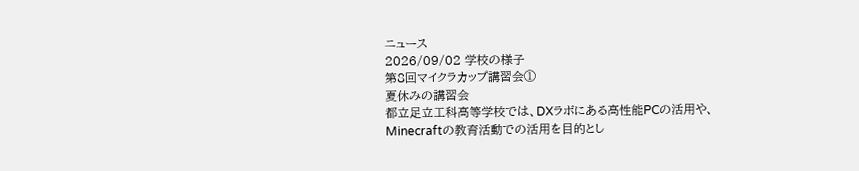ニュース
2026/09/02 学校の様子
第8回マイクラカップ講習会①
夏休みの講習会
都立足立工科高等学校では、DXラボにある高性能PCの活用や、
Minecraftの教育活動での活用を目的とし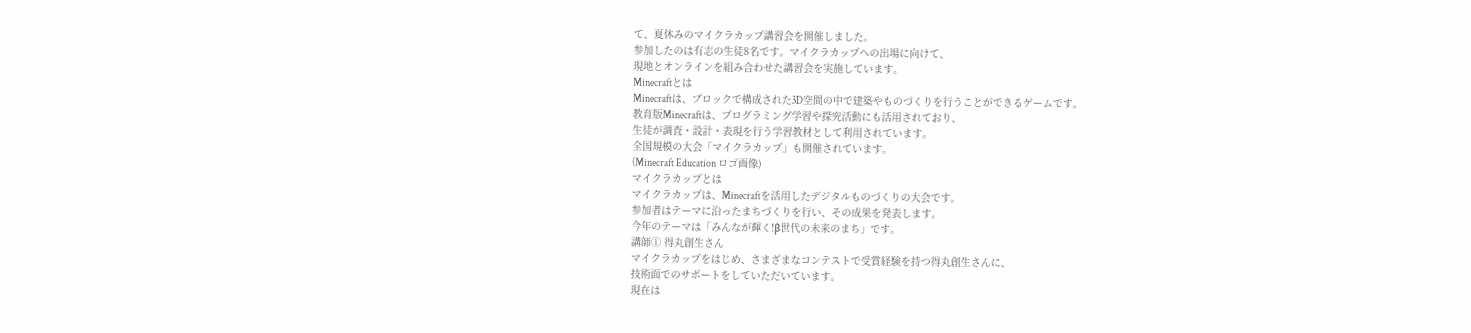て、夏休みのマイクラカップ講習会を開催しました。
参加したのは有志の生徒8名です。マイクラカップへの出場に向けて、
現地とオンラインを組み合わせた講習会を実施しています。
Minecraftとは
Minecraftは、ブロックで構成された3D空間の中で建築やものづくりを行うことができるゲームです。
教育版Minecraftは、プログラミング学習や探究活動にも活用されており、
生徒が調査・設計・表現を行う学習教材として利用されています。
全国規模の大会「マイクラカップ」も開催されています。
(Minecraft Education ロゴ画像)
マイクラカップとは
マイクラカップは、Minecraftを活用したデジタルものづくりの大会です。
参加者はテーマに沿ったまちづくりを行い、その成果を発表します。
今年のテーマは「みんなが輝く!β世代の未来のまち」です。
講師① 得丸創生さん
マイクラカップをはじめ、さまざまなコンテストで受賞経験を持つ得丸創生さんに、
技術面でのサポートをしていただいています。
現在は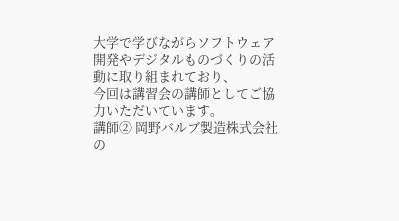大学で学びながらソフトウェア開発やデジタルものづくりの活動に取り組まれており、
今回は講習会の講師としてご協力いただいています。
講師② 岡野バルブ製造株式会社の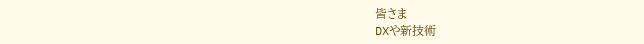皆さま
DXや新技術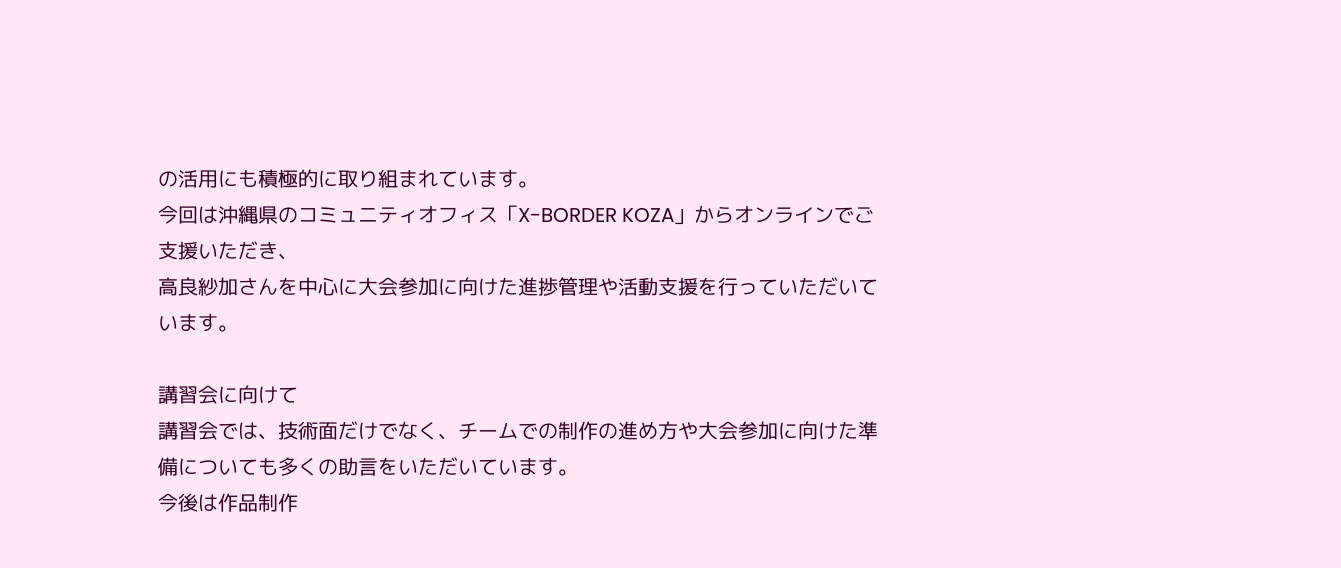の活用にも積極的に取り組まれています。
今回は沖縄県のコミュニティオフィス「X-BORDER KOZA」からオンラインでご支援いただき、
高良紗加さんを中心に大会参加に向けた進捗管理や活動支援を行っていただいています。

講習会に向けて
講習会では、技術面だけでなく、チームでの制作の進め方や大会参加に向けた準備についても多くの助言をいただいています。
今後は作品制作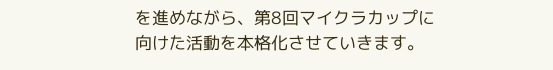を進めながら、第8回マイクラカップに向けた活動を本格化させていきます。